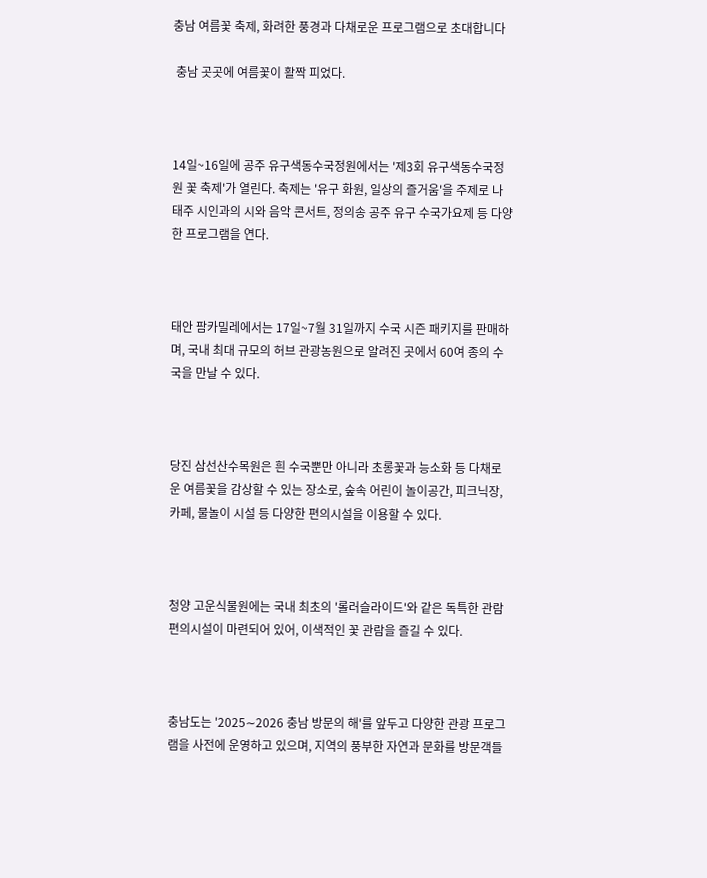충남 여름꽃 축제, 화려한 풍경과 다채로운 프로그램으로 초대합니다

 충남 곳곳에 여름꽃이 활짝 피었다.



14일~16일에 공주 유구색동수국정원에서는 '제3회 유구색동수국정원 꽃 축제'가 열린다. 축제는 '유구 화원, 일상의 즐거움'을 주제로 나태주 시인과의 시와 음악 콘서트, 정의송 공주 유구 수국가요제 등 다양한 프로그램을 연다.



태안 팜카밀레에서는 17일~7월 31일까지 수국 시즌 패키지를 판매하며, 국내 최대 규모의 허브 관광농원으로 알려진 곳에서 60여 종의 수국을 만날 수 있다.



당진 삼선산수목원은 흰 수국뿐만 아니라 초롱꽃과 능소화 등 다채로운 여름꽃을 감상할 수 있는 장소로, 숲속 어린이 놀이공간, 피크닉장, 카페, 물놀이 시설 등 다양한 편의시설을 이용할 수 있다.



청양 고운식물원에는 국내 최초의 '롤러슬라이드'와 같은 독특한 관람 편의시설이 마련되어 있어, 이색적인 꽃 관람을 즐길 수 있다.



충남도는 '2025∼2026 충남 방문의 해'를 앞두고 다양한 관광 프로그램을 사전에 운영하고 있으며, 지역의 풍부한 자연과 문화를 방문객들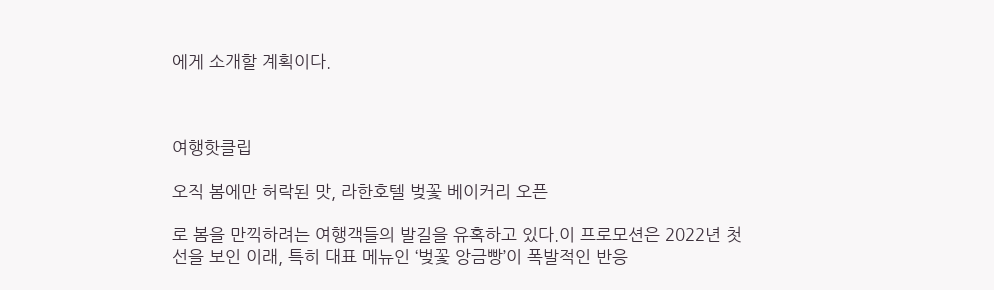에게 소개할 계획이다.



여행핫클립

오직 봄에만 허락된 맛, 라한호텔 벚꽃 베이커리 오픈

로 봄을 만끽하려는 여행객들의 발길을 유혹하고 있다.이 프로모션은 2022년 첫선을 보인 이래, 특히 대표 메뉴인 ‘벚꽃 앙금빵’이 폭발적인 반응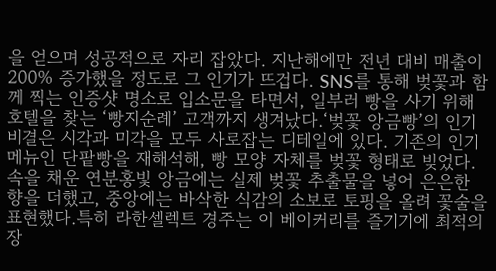을 얻으며 성공적으로 자리 잡았다. 지난해에만 전년 대비 매출이 200% 증가했을 정도로 그 인기가 뜨겁다. SNS를 통해 벚꽃과 함께 찍는 인증샷 명소로 입소문을 타면서, 일부러 빵을 사기 위해 호텔을 찾는 ‘빵지순례’ 고객까지 생겨났다.‘벚꽃 앙금빵’의 인기 비결은 시각과 미각을 모두 사로잡는 디테일에 있다. 기존의 인기 메뉴인 단팥빵을 재해석해, 빵 모양 자체를 벚꽃 형태로 빚었다. 속을 채운 연분홍빛 앙금에는 실제 벚꽃 추출물을 넣어 은은한 향을 더했고, 중앙에는 바삭한 식감의 소보로 토핑을 올려 꽃술을 표현했다.특히 라한셀렉트 경주는 이 베이커리를 즐기기에 최적의 장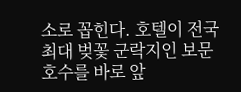소로 꼽힌다. 호텔이 전국 최대 벚꽃 군락지인 보문호수를 바로 앞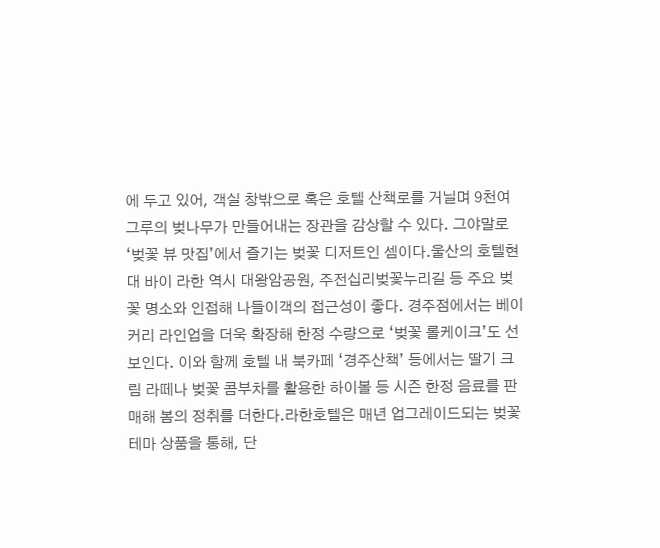에 두고 있어, 객실 창밖으로 혹은 호텔 산책로를 거닐며 9천여 그루의 벚나무가 만들어내는 장관을 감상할 수 있다. 그야말로 ‘벚꽃 뷰 맛집’에서 즐기는 벚꽃 디저트인 셈이다.울산의 호텔현대 바이 라한 역시 대왕암공원, 주전십리벚꽃누리길 등 주요 벚꽃 명소와 인접해 나들이객의 접근성이 좋다. 경주점에서는 베이커리 라인업을 더욱 확장해 한정 수량으로 ‘벚꽃 롤케이크’도 선보인다. 이와 함께 호텔 내 북카페 ‘경주산책’ 등에서는 딸기 크림 라떼나 벚꽃 콤부차를 활용한 하이볼 등 시즌 한정 음료를 판매해 봄의 정취를 더한다.라한호텔은 매년 업그레이드되는 벚꽃 테마 상품을 통해, 단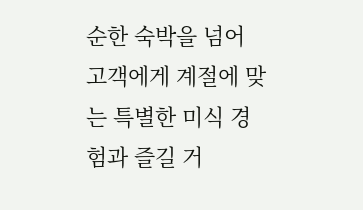순한 숙박을 넘어 고객에게 계절에 맞는 특별한 미식 경험과 즐길 거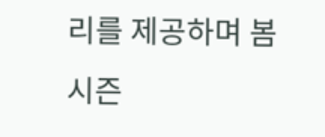리를 제공하며 봄 시즌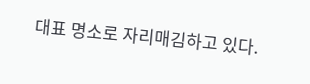대표 명소로 자리매김하고 있다.